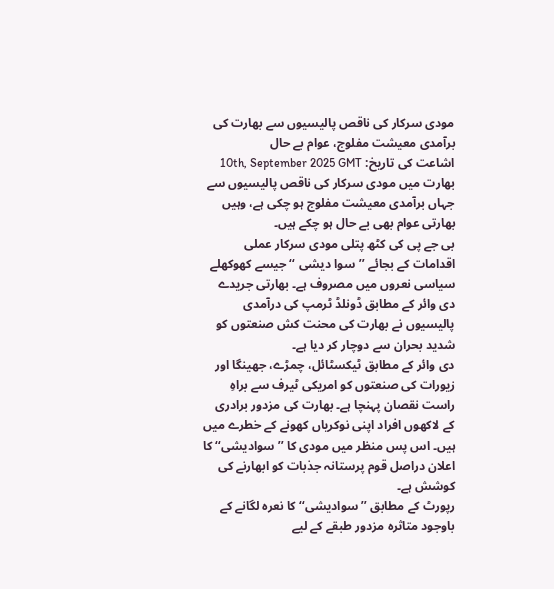مودی سرکار کی ناقص پالیسیوں سے بھارت کی برآمدی معیشت مفلوج، عوام بے حال
اشاعت کی تاریخ: 10th, September 2025 GMT
بھارت میں مودی سرکار کی ناقص پالیسیوں سے جہاں برآمدی معیشت مفلوج ہو چکی ہے، وہیں بھارتی عوام بھی بے حال ہو چکے ہیں۔
بی جے پی کی کٹھ پتلی مودی سرکار عملی اقدامات کے بجائے ’’سوا دیشی ‘‘ جیسے کھوکھلے سیاسی نعروں میں مصروف ہے۔ بھارتی جریدے دی وائر کے مطابق ڈونلڈ ٹرمپ کی درآمدی پالیسیوں نے بھارت کی محنت کش صنعتوں کو شدید بحران سے دوچار کر دیا ہے۔
دی وائر کے مطابق ٹیکسٹائل، چمڑے، جھینگا اور زیورات کی صنعتوں کو امریکی ٹیرف سے براہِ راست نقصان پہنچا ہے۔ بھارت کی مزدور برادری کے لاکھوں افراد اپنی نوکریاں کھونے کے خطرے میں ہیں۔ اس پس منظر میں مودی کا ’’سوادیشی‘‘ کا اعلان دراصل قوم پرستانہ جذبات کو ابھارنے کی کوشش ہے۔
رپورٹ کے مطابق ’’سوادیشی‘‘ کا نعرہ لگانے کے باوجود متاثرہ مزدور طبقے کے لیے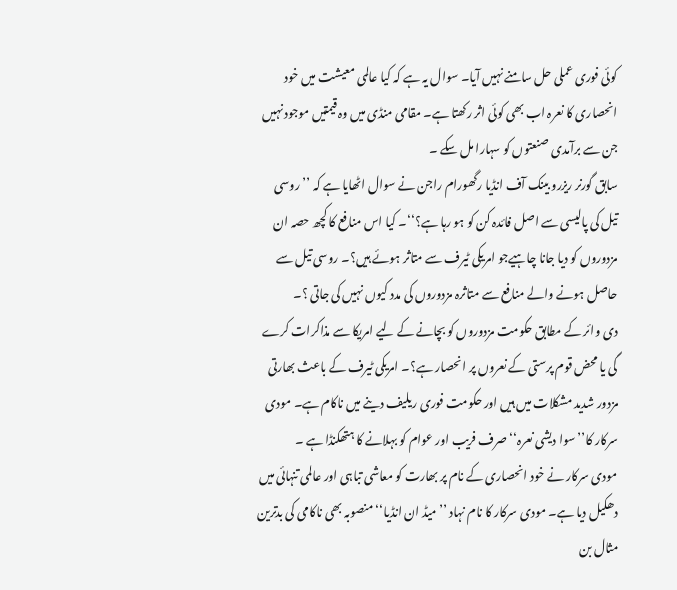کوئی فوری عملی حل سامنے نہیں آیا۔ سوال یہ ہے کہ کیا عالمی معیشت میں خود انحصاری کا نعرہ اب بھی کوئی اثر رکھتا ہے۔ مقامی منڈی میں وہ قیمتیں موجود نہیں جن سے برآمدی صنعتوں کو سہارا مل سکے ۔
سابق گورنر ریزرو بینک آف انڈیا رگھورام راجن نے سوال اٹھایا ہے کہ ’’ روسی تیل کی پالیسی سے اصل فائدہ کن کو ہو رہا ہے؟‘‘۔ کیا اس منافع کا کچھ حصہ ان مزدوروں کو دیا جانا چاہیےجو امریکی ٹیرف سے متاثر ہوئے ہیں؟۔ روسی تیل سے حاصل ہونے والے منافع سے متاثرہ مزدوروں کی مدد کیوں نہیں کی جاتی ؟۔
دی وائر کے مطابق حکومت مزدوروں کو بچانے کے لیے امریکا سے مذاکرات کرے گی یا محض قوم پرستی کے نعروں پر انحصار ہے؟۔ امریکی ٹیرف کے باعث بھارتی مزدور شدید مشکلات میں ہیں اور حکومت فوری ریلیف دینے میں ناکام ہے۔ مودی سرکار کا’’سوا دیشی نعرہ‘‘ صرف فریب اور عوام کو بہلانے کا ہتھکنڈا ہے ۔
مودی سرکار نے خود انحصاری کے نام پر بھارت کو معاشی تباہی اور عالمی تنہائی میں دھکیل دیا ہے۔ مودی سرکار کا نام نہاد ’’میڈ ان انڈیا‘‘ منصوبہ بھی ناکامی کی بدترین مثال بن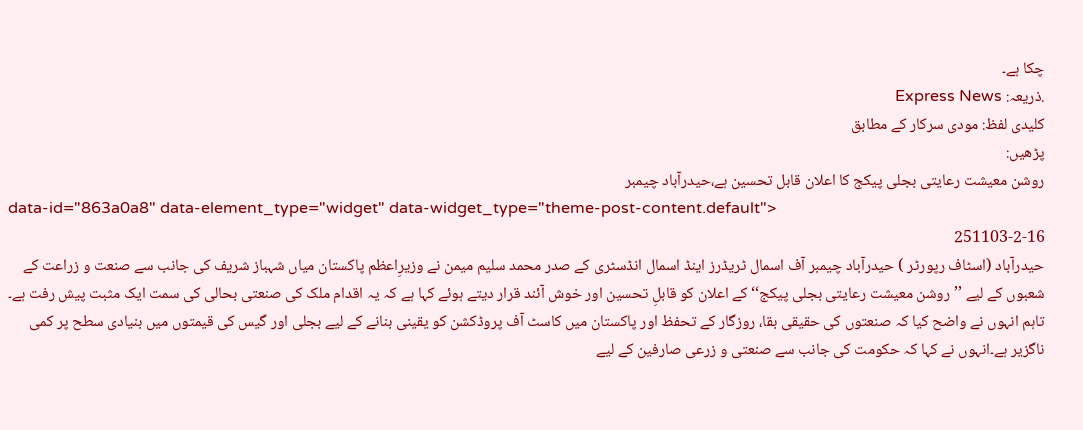چکا ہے۔
.ذریعہ: Express News
کلیدی لفظ: مودی سرکار کے مطابق
پڑھیں:
روشن معیشت رعایتی بجلی پیکج کا اعلان قابل تحسین ہے،حیدرآباد چیمبر
data-id="863a0a8" data-element_type="widget" data-widget_type="theme-post-content.default">
251103-2-16
حیدرآباد (اسٹاف رپورٹر ) حیدرآباد چیمبر آف اسمال ٹریڈرز اینڈ اسمال انڈسٹری کے صدر محمد سلیم میمن نے وزیرِاعظم پاکستان میاں شہباز شریف کی جانب سے صنعت و زراعت کے شعبوں کے لیے ’’روشن معیشت رعایتی بجلی پیکج‘‘ کے اعلان کو قابلِ تحسین اور خوش آئند قرار دیتے ہوئے کہا ہے کہ یہ اقدام ملک کی صنعتی بحالی کی سمت ایک مثبت پیش رفت ہے۔ تاہم انہوں نے واضح کیا کہ صنعتوں کی حقیقی بقا، روزگار کے تحفظ اور پاکستان میں کاسٹ آف پروڈکشن کو یقینی بنانے کے لیے بجلی اور گیس کی قیمتوں میں بنیادی سطح پر کمی ناگزیر ہے۔انہوں نے کہا کہ حکومت کی جانب سے صنعتی و زرعی صارفین کے لیے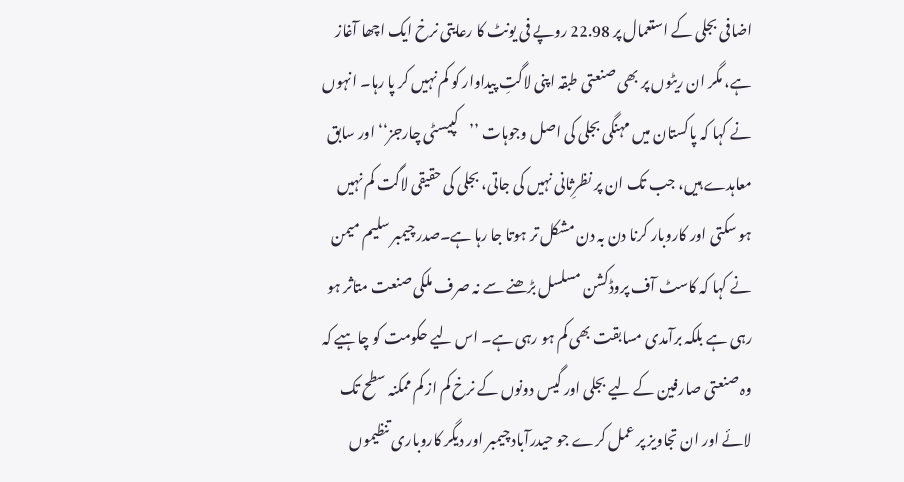اضافی بجلی کے استعمال پر 22.98 روپے فی یونٹ کا رعایتی نرخ ایک اچھا آغاز ہے، مگر ان ریٹوں پر بھی صنعتی طبقہ اپنی لاگتِ پیداوار کو کم نہیں کر پا رہا۔ انہوں نے کہا کہ پاکستان میں مہنگی بجلی کی اصل وجوہات ’’کپیسٹی چارجز‘‘ اور سابق معاہدے ہیں، جب تک ان پر نظرِثانی نہیں کی جاتی، بجلی کی حقیقی لاگت کم نہیں ہو سکتی اور کاروبار کرنا دن بہ دن مشکل تر ہوتا جا رہا ہے۔صدر چیمبر سلیم میمن نے کہا کہ کاسٹ آف پروڈکشن مسلسل بڑھنے سے نہ صرف ملکی صنعت متاثر ہو رہی ہے بلکہ برآمدی مسابقت بھی کم ہو رہی ہے۔ اس لیے حکومت کو چاہیے کہ وہ صنعتی صارفین کے لیے بجلی اور گیس دونوں کے نرخ کم از کم ممکنہ سطح تک لائے اور ان تجاویز پر عمل کرے جو حیدرآباد چیمبر اور دیگر کاروباری تنظیموں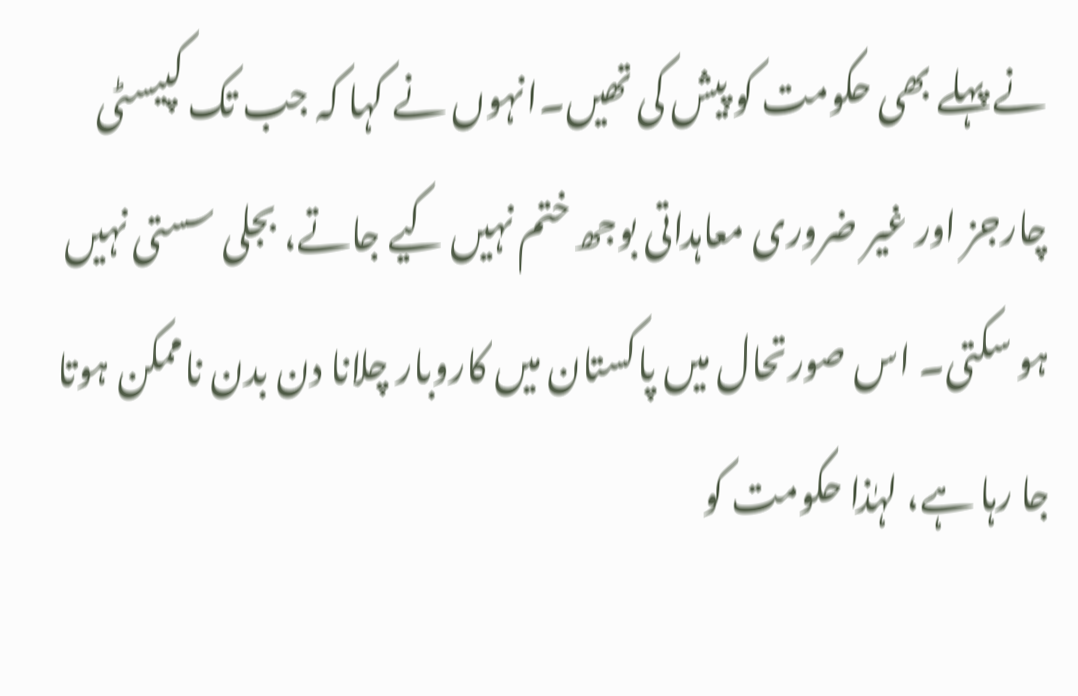نے پہلے بھی حکومت کو پیش کی تھیں۔انہوں نے کہا کہ جب تک کپیسٹی چارجز اور غیر ضروری معاہداتی بوجھ ختم نہیں کیے جاتے، بجلی سستی نہیں ہو سکتی۔ اس صورتحال میں پاکستان میں کاروبار چلانا دن بدن ناممکن ہوتا جا رہا ہے، لہٰذا حکومت کو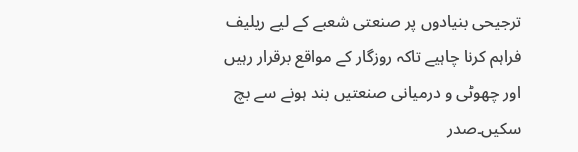ترجیحی بنیادوں پر صنعتی شعبے کے لیے ریلیف فراہم کرنا چاہیے تاکہ روزگار کے مواقع برقرار رہیں اور چھوٹی و درمیانی صنعتیں بند ہونے سے بچ سکیں۔صدر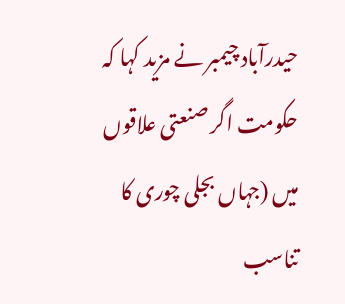حیدرآباد چیمبر نے مزید کہا کہ حکومت اگر صنعتی علاقوں میں (جہاں بجلی چوری کا تناسب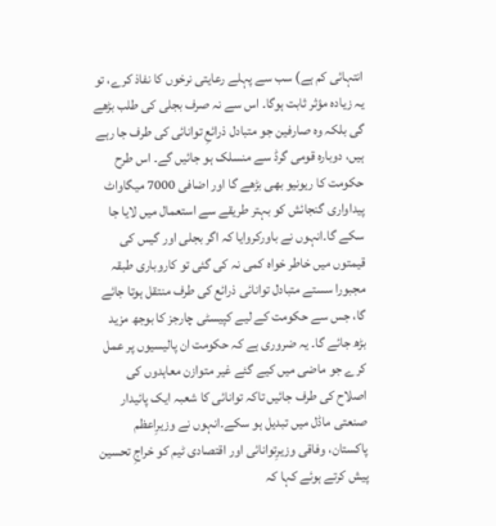انتہائی کم ہے) سب سے پہلے رعایتی نرخوں کا نفاذ کرے، تو یہ زیادہ مؤثر ثابت ہوگا۔ اس سے نہ صرف بجلی کی طلب بڑھے گی بلکہ وہ صارفین جو متبادل ذرائعِ توانائی کی طرف جا رہے ہیں، دوبارہ قومی گرڈ سے منسلک ہو جائیں گے۔ اس طرح حکومت کا ریونیو بھی بڑھے گا اور اضافی 7000 میگاواٹ پیداواری گنجائش کو بہتر طریقے سے استعمال میں لایا جا سکے گا۔انہوں نے باورکروایا کہ اگر بجلی اور گیس کی قیمتوں میں خاطر خواہ کمی نہ کی گئی تو کاروباری طبقہ مجبورا سستے متبادل توانائی ذرائع کی طرف منتقل ہوتا جائے گا، جس سے حکومت کے لیے کپیسٹی چارجز کا بوجھ مزید بڑھ جائے گا۔ یہ ضروری ہے کہ حکومت ان پالیسیوں پر عمل کرے جو ماضی میں کیے گئے غیر متوازن معاہدوں کی اصلاح کی طرف جائیں تاکہ توانائی کا شعبہ ایک پائیدار صنعتی ماڈل میں تبدیل ہو سکے۔انہوں نے وزیرِاعظم پاکستان، وفاقی وزیرِتوانائی اور اقتصادی ٹیم کو خراجِ تحسین پیش کرتے ہوئے کہا کہ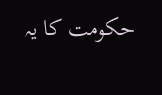حکومت کا یہ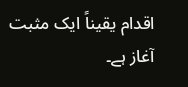اقدام یقیناً ایک مثبت آغاز ہے۔